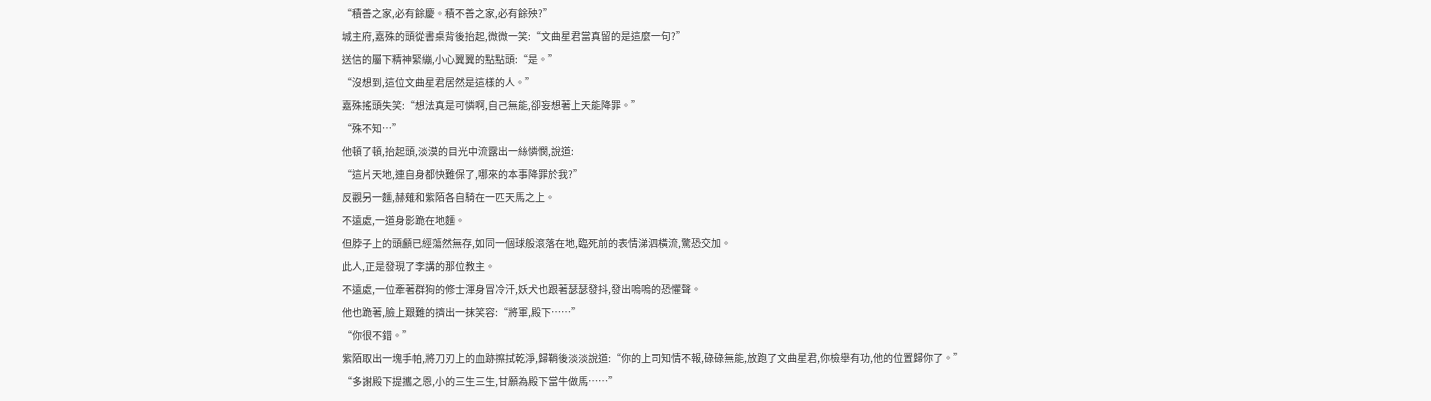“積善之家,必有餘慶。積不善之家,必有餘殃?”
城主府,嘉殊的頭從書桌背後抬起,微微一笑:“文曲星君當真留的是這麼一句?”
送信的屬下精神緊繃,小心翼翼的點點頭:“是。”
“沒想到,這位文曲星君居然是這樣的人。”
嘉殊搖頭失笑:“想法真是可憐啊,自己無能,卻妄想著上天能降罪。”
“殊不知…”
他頓了頓,抬起頭,淡漠的目光中流露出一絲憐憫,說道:
“這片天地,連自身都快難保了,哪來的本事降罪於我?”
反觀另一麵,赫薙和紫陌各自騎在一匹天馬之上。
不遠處,一道身影跪在地麵。
但脖子上的頭顱已經蕩然無存,如同一個球般滾落在地,臨死前的表情涕泗橫流,驚恐交加。
此人,正是發現了李講的那位教主。
不遠處,一位牽著群狗的修士渾身冒冷汗,妖犬也跟著瑟瑟發抖,發出嗚嗚的恐懼聲。
他也跪著,臉上艱難的擠出一抹笑容:“將軍,殿下……”
“你很不錯。”
紫陌取出一塊手帕,將刀刃上的血跡擦拭乾淨,歸鞘後淡淡說道:“你的上司知情不報,碌碌無能,放跑了文曲星君,你檢舉有功,他的位置歸你了。”
“多謝殿下提攜之恩,小的三生三生,甘願為殿下當牛做馬……”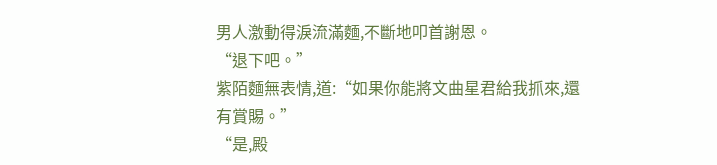男人激動得淚流滿麵,不斷地叩首謝恩。
“退下吧。”
紫陌麵無表情,道:“如果你能將文曲星君給我抓來,還有賞賜。”
“是,殿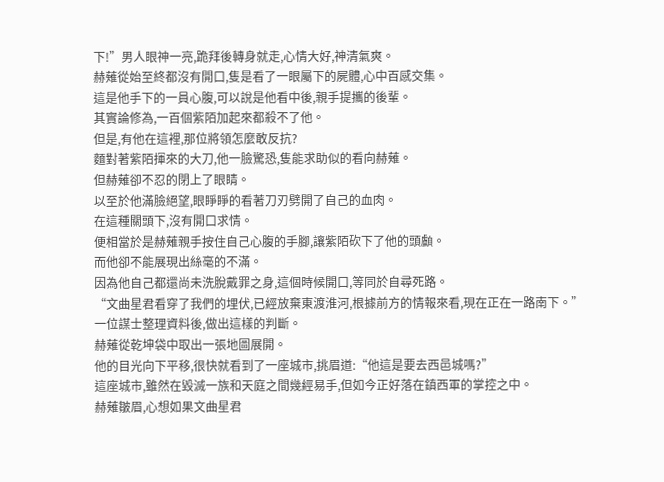下!”男人眼神一亮,跪拜後轉身就走,心情大好,神清氣爽。
赫薙從始至終都沒有開口,隻是看了一眼屬下的屍體,心中百感交集。
這是他手下的一員心腹,可以說是他看中後,親手提攜的後輩。
其實論修為,一百個紫陌加起來都殺不了他。
但是,有他在這裡,那位將領怎麼敢反抗?
麵對著紫陌揮來的大刀,他一臉驚恐,隻能求助似的看向赫薙。
但赫薙卻不忍的閉上了眼睛。
以至於他滿臉絕望,眼睜睜的看著刀刃劈開了自己的血肉。
在這種關頭下,沒有開口求情。
便相當於是赫薙親手按住自己心腹的手腳,讓紫陌砍下了他的頭顱。
而他卻不能展現出絲毫的不滿。
因為他自己都還尚未洗脫戴罪之身,這個時候開口,等同於自尋死路。
“文曲星君看穿了我們的埋伏,已經放棄東渡淮河,根據前方的情報來看,現在正在一路南下。”
一位謀士整理資料後,做出這樣的判斷。
赫薙從乾坤袋中取出一張地圖展開。
他的目光向下平移,很快就看到了一座城市,挑眉道:“他這是要去西邑城嗎?”
這座城市,雖然在毀滅一族和天庭之間幾經易手,但如今正好落在鎮西軍的掌控之中。
赫薙皺眉,心想如果文曲星君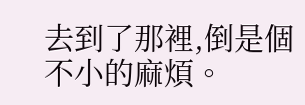去到了那裡,倒是個不小的麻煩。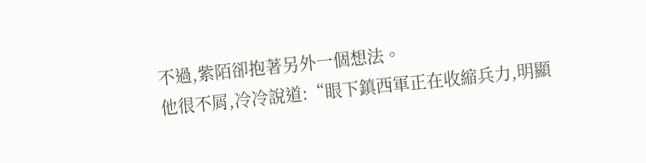不過,紫陌卻抱著另外一個想法。
他很不屑,冷冷說道:“眼下鎮西軍正在收縮兵力,明顯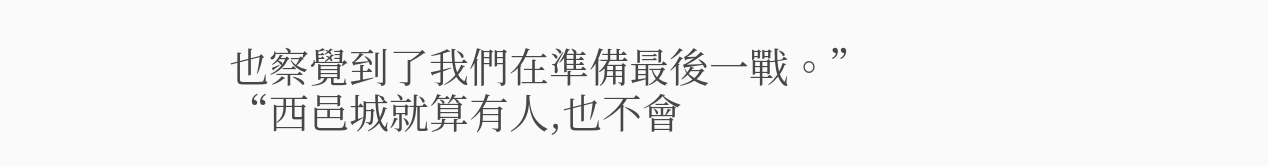也察覺到了我們在準備最後一戰。”
“西邑城就算有人,也不會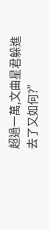超過一萬,文曲星君躲進去了又如何?”